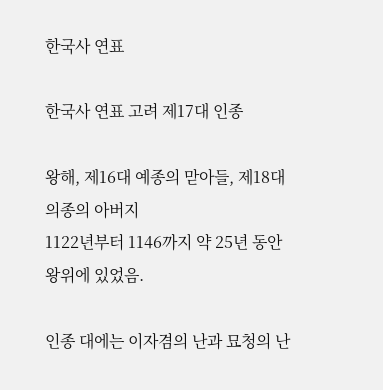한국사 연표

한국사 연표 고려 제17대 인종

왕해, 제16대 예종의 맏아들, 제18대 의종의 아버지
1122년부터 1146까지 약 25년 동안 왕위에 있었음.

인종 대에는 이자겸의 난과 묘청의 난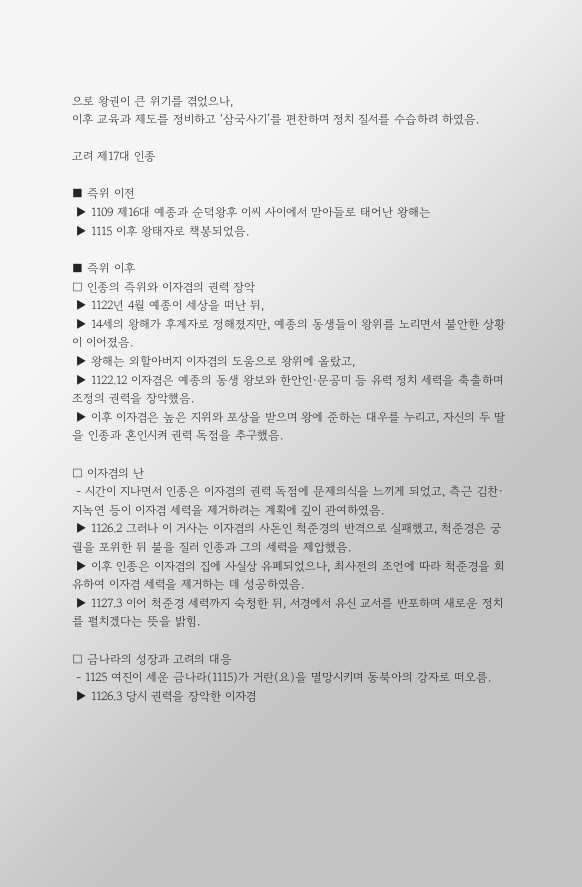으로 왕권이 큰 위기를 겪었으나,
이후 교육과 제도를 정비하고 ‘삼국사기’를 편찬하며 정치 질서를 수습하려 하였음.

고려 제17대 인종

■ 즉위 이전
 ▶ 1109 제16대 예종과 순덕왕후 이씨 사이에서 맏아들로 태어난 왕해는
 ▶ 1115 이후 왕태자로 책봉되었음.

■ 즉위 이후
□ 인종의 즉위와 이자겸의 권력 장악
 ▶ 1122년 4월 예종이 세상을 떠난 뒤,
 ▶ 14세의 왕해가 후계자로 정해졌지만, 예종의 동생들이 왕위를 노리면서 불안한 상황이 이어졌음.
 ▶ 왕해는 외할아버지 이자겸의 도움으로 왕위에 올랐고,
 ▶ 1122.12 이자겸은 예종의 동생 왕보와 한안인·문공미 등 유력 정치 세력을 축출하며 조정의 권력을 장악했음.
 ▶ 이후 이자겸은 높은 지위와 포상을 받으며 왕에 준하는 대우를 누리고, 자신의 두 딸을 인종과 혼인시켜 권력 독점을 추구했음.

□ 이자겸의 난
 - 시간이 지나면서 인종은 이자겸의 권력 독점에 문제의식을 느끼게 되었고, 측근 김찬·지녹연 등이 이자겸 세력을 제거하려는 계획에 깊이 관여하였음.
 ▶ 1126.2 그러나 이 거사는 이자겸의 사돈인 척준경의 반격으로 실패했고, 척준경은 궁궐을 포위한 뒤 불을 질러 인종과 그의 세력을 제압했음.
 ▶ 이후 인종은 이자겸의 집에 사실상 유폐되었으나, 최사전의 조언에 따라 척준경을 회유하여 이자겸 세력을 제거하는 데 성공하였음.
 ▶ 1127.3 이어 척준경 세력까지 숙청한 뒤, 서경에서 유신 교서를 반포하며 새로운 정치를 펼치겠다는 뜻을 밝힘.

□ 금나라의 성장과 고려의 대응
 - 1125 여진이 세운 금나라(1115)가 거란(요)을 멸망시키며 동북아의 강자로 떠오름.
 ▶ 1126.3 당시 권력을 장악한 이자겸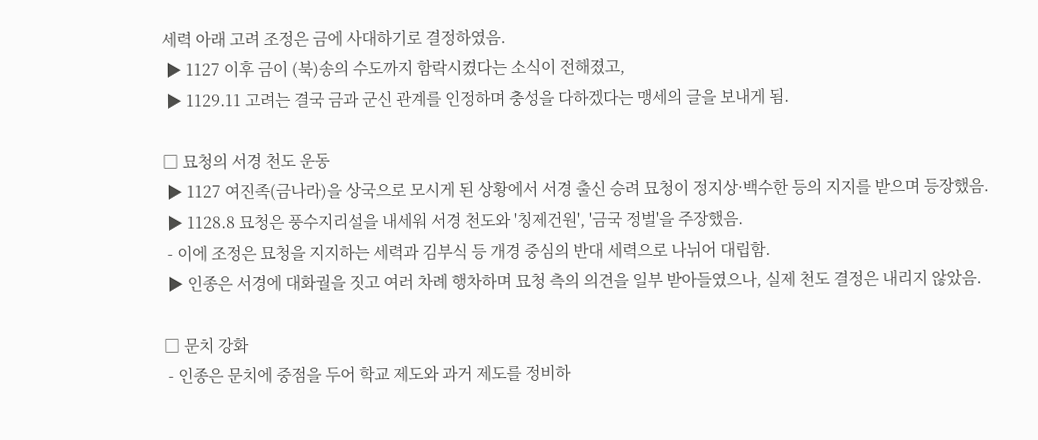세력 아래 고려 조정은 금에 사대하기로 결정하였음.
 ▶ 1127 이후 금이 (북)송의 수도까지 함락시켰다는 소식이 전해졌고,
 ▶ 1129.11 고려는 결국 금과 군신 관계를 인정하며 충성을 다하겠다는 맹세의 글을 보내게 됨.

□ 묘청의 서경 천도 운동
 ▶ 1127 여진족(금나라)을 상국으로 모시게 된 상황에서 서경 출신 승려 묘청이 정지상·백수한 등의 지지를 받으며 등장했음.
 ▶ 1128.8 묘청은 풍수지리설을 내세워 서경 천도와 '칭제건원', '금국 정벌'을 주장했음.
 - 이에 조정은 묘청을 지지하는 세력과 김부식 등 개경 중심의 반대 세력으로 나뉘어 대립함.
 ▶ 인종은 서경에 대화궐을 짓고 여러 차례 행차하며 묘청 측의 의견을 일부 받아들였으나, 실제 천도 결정은 내리지 않았음.

□ 문치 강화
 - 인종은 문치에 중점을 두어 학교 제도와 과거 제도를 정비하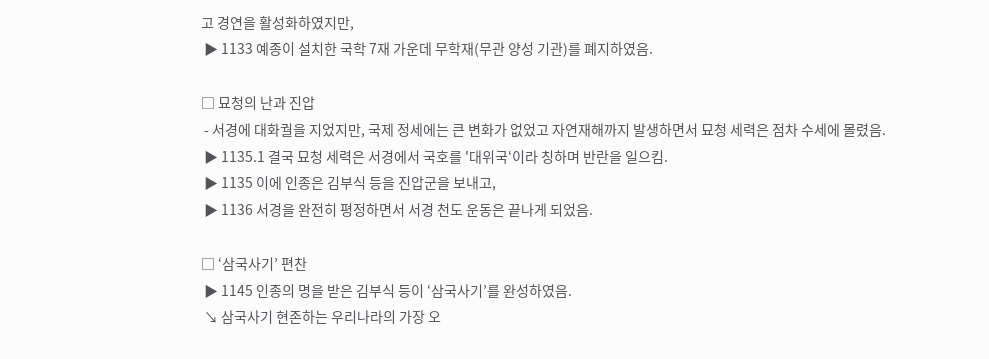고 경연을 활성화하였지만,
 ▶ 1133 예종이 설치한 국학 7재 가운데 무학재(무관 양성 기관)를 폐지하였음.

□ 묘청의 난과 진압
 - 서경에 대화궐을 지었지만, 국제 정세에는 큰 변화가 없었고 자연재해까지 발생하면서 묘청 세력은 점차 수세에 몰렸음.
 ▶ 1135.1 결국 묘청 세력은 서경에서 국호를 '대위국‘이라 칭하며 반란을 일으킴.
 ▶ 1135 이에 인종은 김부식 등을 진압군을 보내고,
 ▶ 1136 서경을 완전히 평정하면서 서경 천도 운동은 끝나게 되었음.

□ ‘삼국사기’ 편찬
 ▶ 1145 인종의 명을 받은 김부식 등이 ‘삼국사기’를 완성하였음.
 ↘ 삼국사기 현존하는 우리나라의 가장 오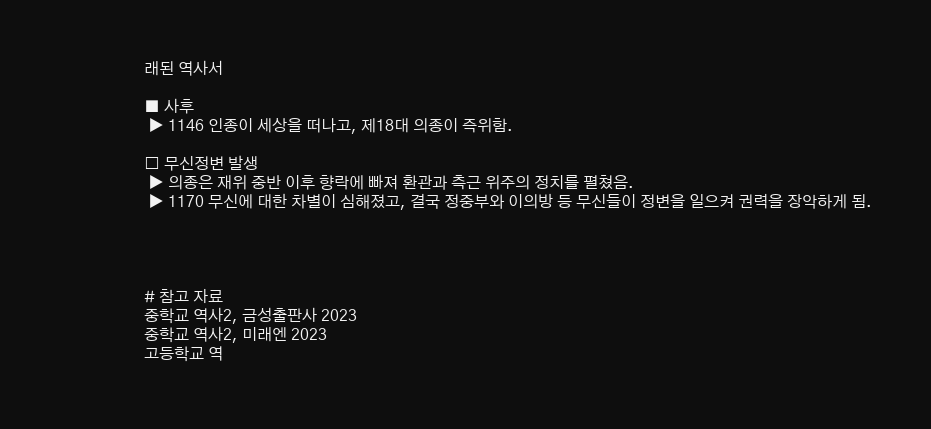래된 역사서

■ 사후
 ▶ 1146 인종이 세상을 떠나고, 제18대 의종이 즉위함.

□ 무신정변 발생
 ▶ 의종은 재위 중반 이후 향락에 빠져 환관과 측근 위주의 정치를 펼쳤음.
 ▶ 1170 무신에 대한 차별이 심해졌고, 결국 정중부와 이의방 등 무신들이 정변을 일으켜 권력을 장악하게 됨.




# 참고 자료
중학교 역사2, 금성출판사 2023
중학교 역사2, 미래엔 2023
고등학교 역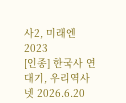사2, 미래엔 2023
[인종] 한국사 연대기, 우리역사넷 2026.6.20